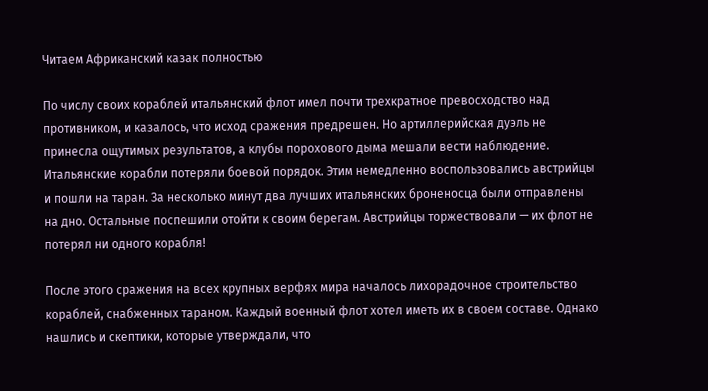Читаем Африканский казак полностью

По числу своих кораблей итальянский флот имел почти трехкратное превосходство над противником, и казалось, что исход сражения предрешен. Но артиллерийская дуэль не принесла ощутимых результатов, а клубы порохового дыма мешали вести наблюдение. Итальянские корабли потеряли боевой порядок. Этим немедленно воспользовались австрийцы и пошли на таран. За несколько минут два лучших итальянских броненосца были отправлены на дно. Остальные поспешили отойти к своим берегам. Австрийцы торжествовали — их флот не потерял ни одного корабля!

После этого сражения на всех крупных верфях мира началось лихорадочное строительство кораблей, снабженных тараном. Каждый военный флот хотел иметь их в своем составе. Однако нашлись и скептики, которые утверждали, что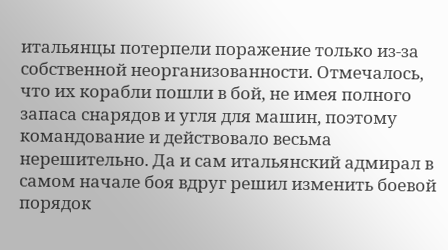итальянцы потерпели поражение только из-за собственной неорганизованности. Отмечалось, что их корабли пошли в бой, не имея полного запаса снарядов и угля для машин, поэтому командование и действовало весьма нерешительно. Да и сам итальянский адмирал в самом начале боя вдруг решил изменить боевой порядок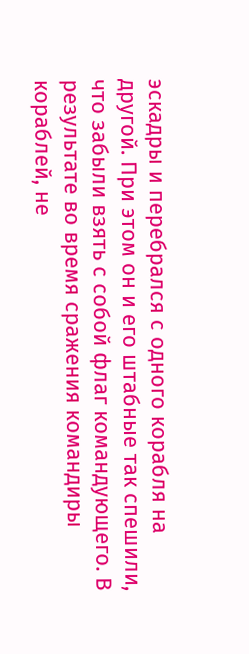эскадры и перебрался с одного корабля на другой. При этом он и его штабные так спешили, что забыли взять с собой флаг командующего. В результате во время сражения командиры кораблей, не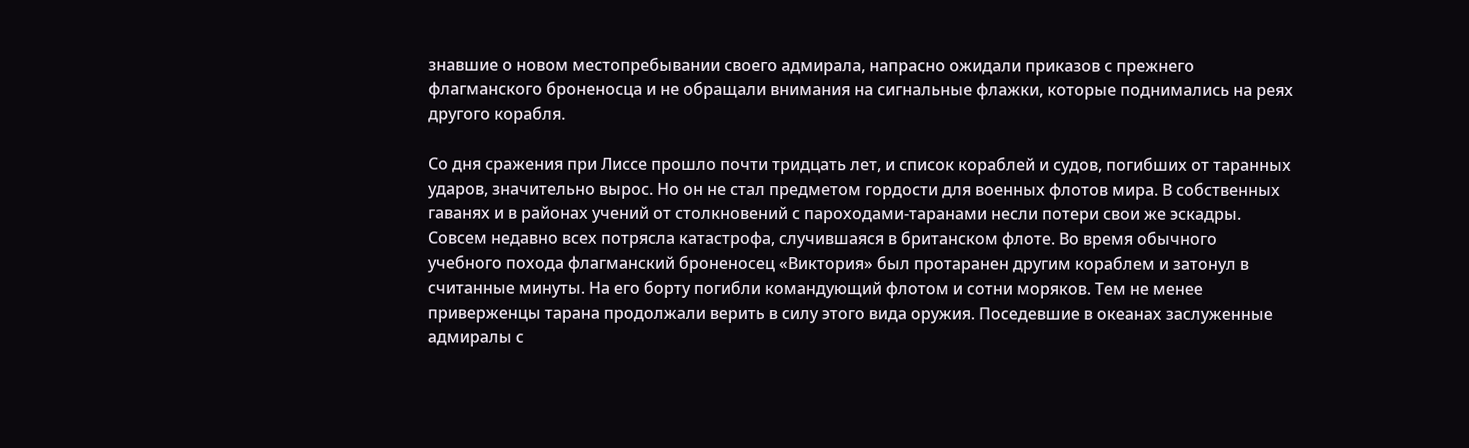знавшие о новом местопребывании своего адмирала, напрасно ожидали приказов с прежнего флагманского броненосца и не обращали внимания на сигнальные флажки, которые поднимались на реях другого корабля.

Со дня сражения при Лиссе прошло почти тридцать лет, и список кораблей и судов, погибших от таранных ударов, значительно вырос. Но он не стал предметом гордости для военных флотов мира. В собственных гаванях и в районах учений от столкновений с пароходами-таранами несли потери свои же эскадры. Совсем недавно всех потрясла катастрофа, случившаяся в британском флоте. Во время обычного учебного похода флагманский броненосец «Виктория» был протаранен другим кораблем и затонул в считанные минуты. На его борту погибли командующий флотом и сотни моряков. Тем не менее приверженцы тарана продолжали верить в силу этого вида оружия. Поседевшие в океанах заслуженные адмиралы с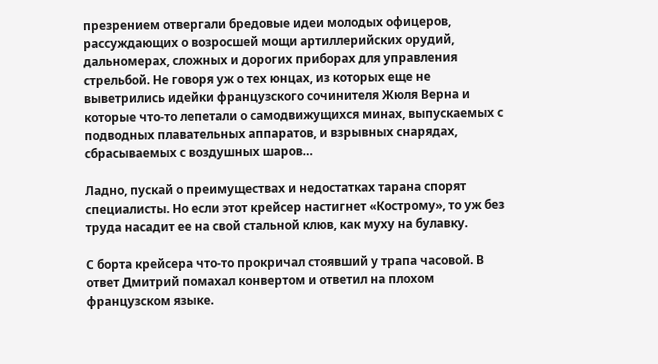презрением отвергали бредовые идеи молодых офицеров, рассуждающих о возросшей мощи артиллерийских орудий, дальномерах, сложных и дорогих приборах для управления стрельбой. Не говоря уж о тех юнцах, из которых еще не выветрились идейки французского сочинителя Жюля Верна и которые что-то лепетали о самодвижущихся минах, выпускаемых с подводных плавательных аппаратов, и взрывных снарядах, сбрасываемых с воздушных шаров…

Ладно, пускай о преимуществах и недостатках тарана спорят специалисты. Но если этот крейсер настигнет «Кострому», то уж без труда насадит ее на свой стальной клюв, как муху на булавку.

С борта крейсера что-то прокричал стоявший у трапа часовой. В ответ Дмитрий помахал конвертом и ответил на плохом французском языке.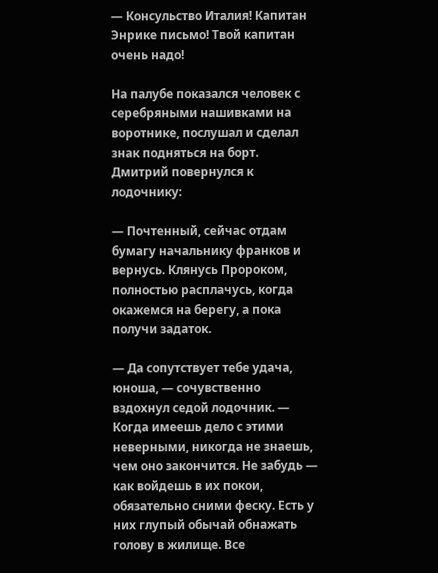— Консульство Италия! Капитан Энрике письмо! Твой капитан очень надо!

На палубе показался человек с серебряными нашивками на воротнике, послушал и сделал знак подняться на борт. Дмитрий повернулся к лодочнику:

— Почтенный, сейчас отдам бумагу начальнику франков и вернусь. Клянусь Пророком, полностью расплачусь, когда окажемся на берегу, а пока получи задаток.

— Да сопутствует тебе удача, юноша, — сочувственно вздохнул седой лодочник. — Когда имеешь дело с этими неверными, никогда не знаешь, чем оно закончится. Не забудь — как войдешь в их покои, обязательно сними феску. Есть у них глупый обычай обнажать голову в жилище. Все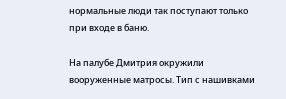нормальные люди так поступают только при входе в баню.

На палубе Дмитрия окружили вооруженные матросы. Тип с нашивками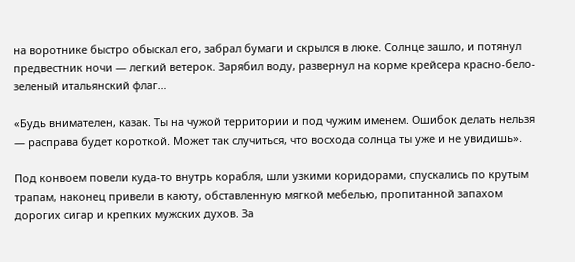на воротнике быстро обыскал его, забрал бумаги и скрылся в люке. Солнце зашло, и потянул предвестник ночи — легкий ветерок. Зарябил воду, развернул на корме крейсера красно-бело-зеленый итальянский флаг…

«Будь внимателен, казак. Ты на чужой территории и под чужим именем. Ошибок делать нельзя — расправа будет короткой. Может так случиться, что восхода солнца ты уже и не увидишь».

Под конвоем повели куда-то внутрь корабля, шли узкими коридорами, спускались по крутым трапам, наконец привели в каюту, обставленную мягкой мебелью, пропитанной запахом дорогих сигар и крепких мужских духов. За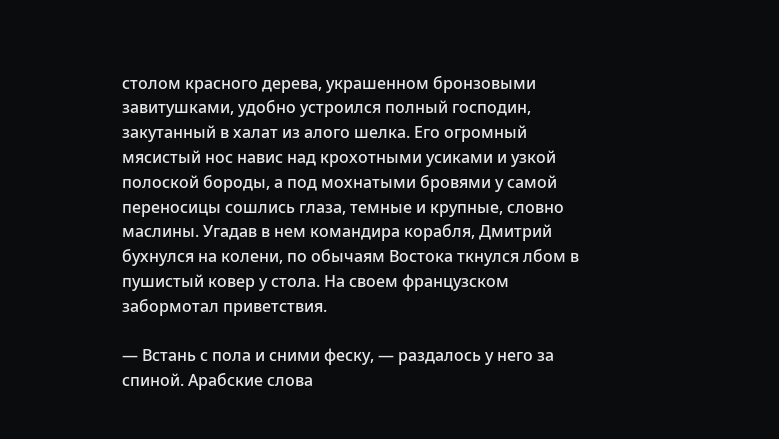столом красного дерева, украшенном бронзовыми завитушками, удобно устроился полный господин, закутанный в халат из алого шелка. Его огромный мясистый нос навис над крохотными усиками и узкой полоской бороды, а под мохнатыми бровями у самой переносицы сошлись глаза, темные и крупные, словно маслины. Угадав в нем командира корабля, Дмитрий бухнулся на колени, по обычаям Востока ткнулся лбом в пушистый ковер у стола. На своем французском забормотал приветствия.

— Встань с пола и сними феску, — раздалось у него за спиной. Арабские слова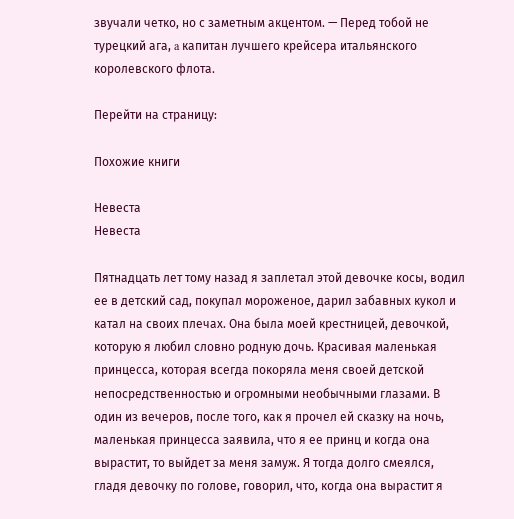звучали четко, но с заметным акцентом. — Перед тобой не турецкий ага, a капитан лучшего крейсера итальянского королевского флота.

Перейти на страницу:

Похожие книги

Невеста
Невеста

Пятнадцать лет тому назад я заплетал этой девочке косы, водил ее в детский сад, покупал мороженое, дарил забавных кукол и катал на своих плечах. Она была моей крестницей, девочкой, которую я любил словно родную дочь. Красивая маленькая принцесса, которая всегда покоряла меня своей детской непосредственностью и огромными необычными глазами. В один из вечеров, после того, как я прочел ей сказку на ночь, маленькая принцесса заявила, что я ее принц и когда она вырастит, то выйдет за меня замуж. Я тогда долго смеялся, гладя девочку по голове, говорил, что, когда она вырастит я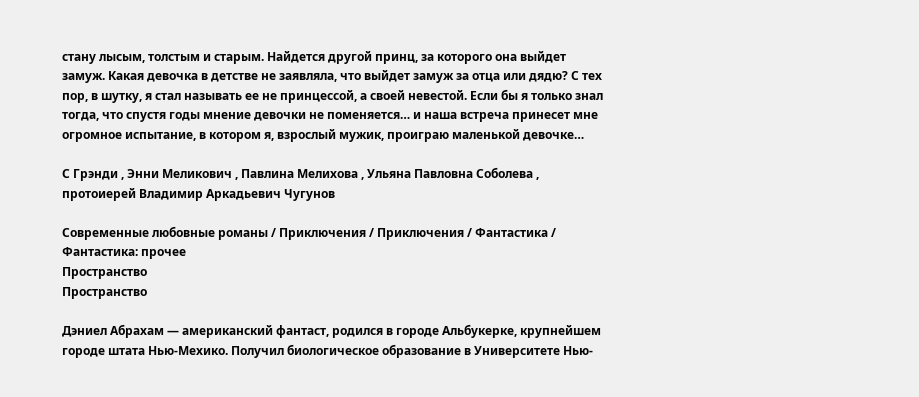стану лысым, толстым и старым. Найдется другой принц, за которого она выйдет замуж. Какая девочка в детстве не заявляла, что выйдет замуж за отца или дядю? С тех пор, в шутку, я стал называть ее не принцессой, а своей невестой. Если бы я только знал тогда, что спустя годы мнение девочки не поменяется… и наша встреча принесет мне огромное испытание, в котором я, взрослый мужик, проиграю маленькой девочке…

С Грэнди , Энни Меликович , Павлина Мелихова , Ульяна Павловна Соболева , протоиерей Владимир Аркадьевич Чугунов

Современные любовные романы / Приключения / Приключения / Фантастика / Фантастика: прочее
Пространство
Пространство

Дэниел Абрахам — американский фантаст, родился в городе Альбукерке, крупнейшем городе штата Нью-Мехико. Получил биологическое образование в Университете Нью-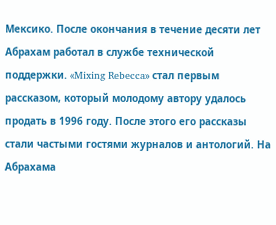Мексико. После окончания в течение десяти лет Абрахам работал в службе технической поддержки. «Mixing Rebecca» стал первым рассказом, который молодому автору удалось продать в 1996 году. После этого его рассказы стали частыми гостями журналов и антологий. На Абрахама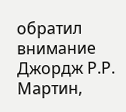обратил внимание Джордж Р.Р. Мартин,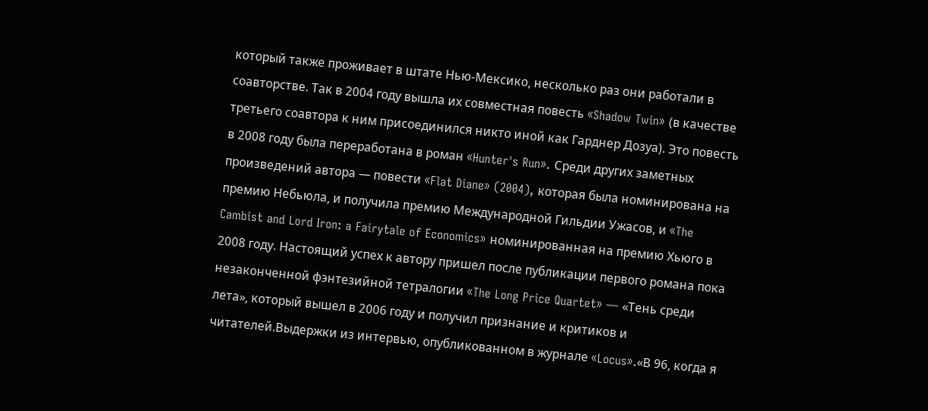который также проживает в штате Нью-Мексико, несколько раз они работали в соавторстве. Так в 2004 году вышла их совместная повесть «Shadow Twin» (в качестве третьего соавтора к ним присоединился никто иной как Гарднер Дозуа). Это повесть в 2008 году была переработана в роман «Hunter's Run». Среди других заметных произведений автора — повести «Flat Diane» (2004), которая была номинирована на премию Небьюла, и получила премию Международной Гильдии Ужасов, и «The Cambist and Lord Iron: a Fairytale of Economics» номинированная на премию Хьюго в 2008 году. Настоящий успех к автору пришел после публикации первого романа пока незаконченной фэнтезийной тетралогии «The Long Price Quartet» — «Тень среди лета», который вышел в 2006 году и получил признание и критиков и читателей.Выдержки из интервью, опубликованном в журнале «Locus».«В 96, когда я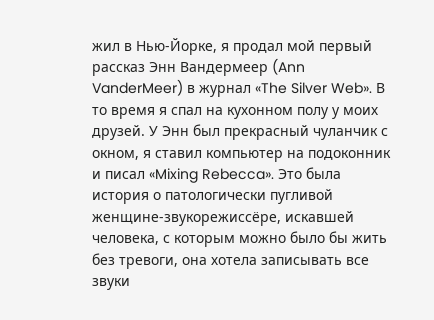жил в Нью-Йорке, я продал мой первый рассказ Энн Вандермеер (Ann VanderMeer) в журнал «The Silver Web». В то время я спал на кухонном полу у моих друзей. У Энн был прекрасный чуланчик с окном, я ставил компьютер на подоконник и писал «Mixing Rebecca». Это была история о патологически пугливой женщине-звукорежиссёре, искавшей человека, с которым можно было бы жить без тревоги, она хотела записывать все звуки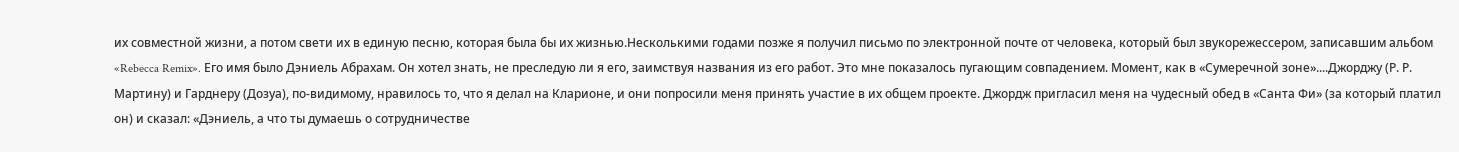их совместной жизни, а потом свети их в единую песню, которая была бы их жизнью.Несколькими годами позже я получил письмо по электронной почте от человека, который был звукорежессером, записавшим альбом «Rebecca Remix». Его имя было Дэниель Абрахам. Он хотел знать, не преследую ли я его, заимствуя названия из его работ. Это мне показалось пугающим совпадением. Момент, как в «Сумеречной зоне»....Джорджу (Р. Р. Мартину) и Гарднеру (Дозуа), по-видимому, нравилось то, что я делал на Кларионе, и они попросили меня принять участие в их общем проекте. Джордж пригласил меня на чудесный обед в «Санта Фи» (за который платил он) и сказал: «Дэниель, а что ты думаешь о сотрудничестве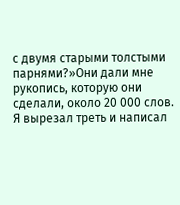с двумя старыми толстыми парнями?»Они дали мне рукопись, которую они сделали, около 20 000 слов. Я вырезал треть и написал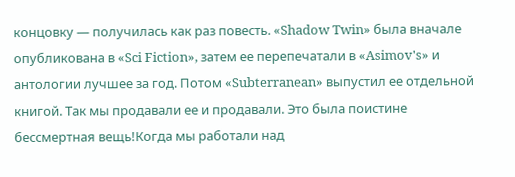концовку — получилась как раз повесть. «Shadow Twin» была вначале опубликована в «Sci Fiction», затем ее перепечатали в «Asimov's» и антологии лучшее за год. Потом «Subterranean» выпустил ее отдельной книгой. Так мы продавали ее и продавали. Это была поистине бессмертная вещь!Когда мы работали над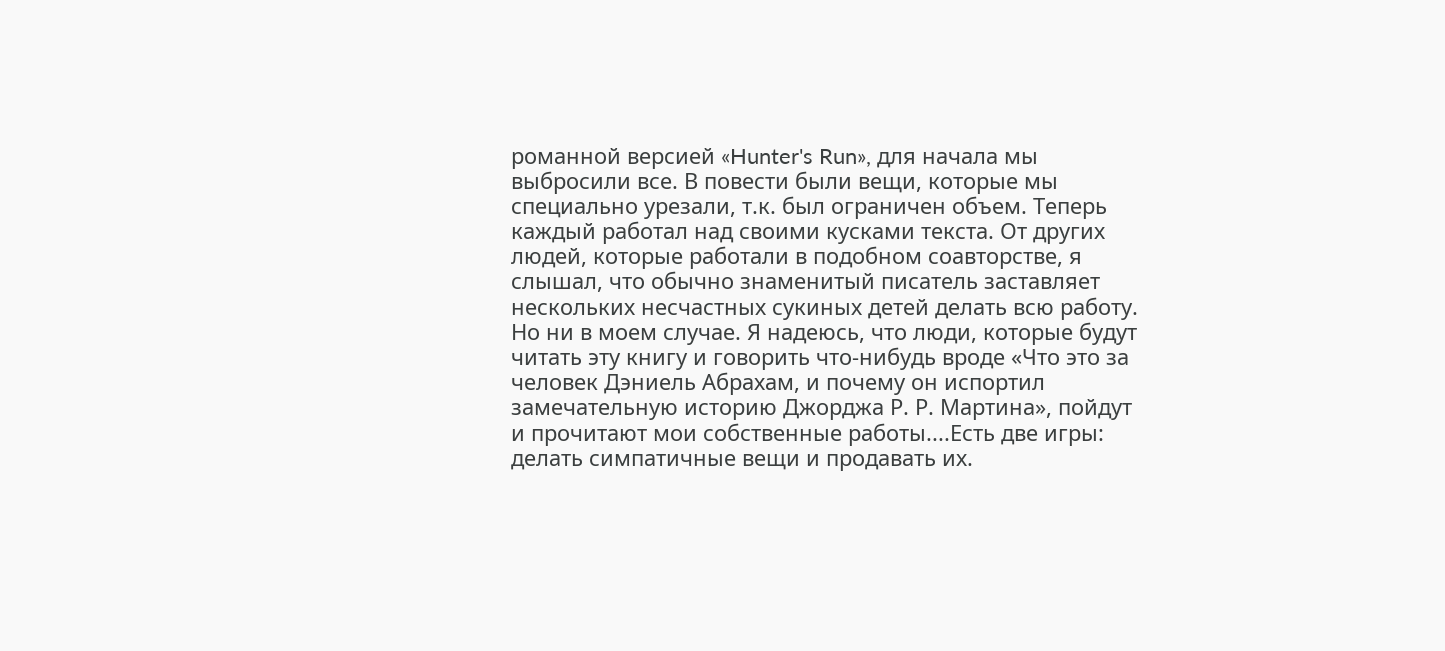романной версией «Hunter's Run», для начала мы выбросили все. В повести были вещи, которые мы специально урезали, т.к. был ограничен объем. Теперь каждый работал над своими кусками текста. От других людей, которые работали в подобном соавторстве, я слышал, что обычно знаменитый писатель заставляет нескольких несчастных сукиных детей делать всю работу. Но ни в моем случае. Я надеюсь, что люди, которые будут читать эту книгу и говорить что-нибудь вроде «Что это за человек Дэниель Абрахам, и почему он испортил замечательную историю Джорджа Р. Р. Мартина», пойдут и прочитают мои собственные работы....Есть две игры: делать симпатичные вещи и продавать их.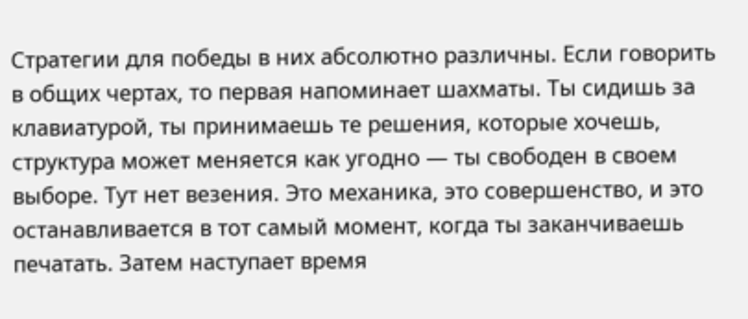Стратегии для победы в них абсолютно различны. Если говорить в общих чертах, то первая напоминает шахматы. Ты сидишь за клавиатурой, ты принимаешь те решения, которые хочешь, структура может меняется как угодно — ты свободен в своем выборе. Тут нет везения. Это механика, это совершенство, и это останавливается в тот самый момент, когда ты заканчиваешь печатать. Затем наступает время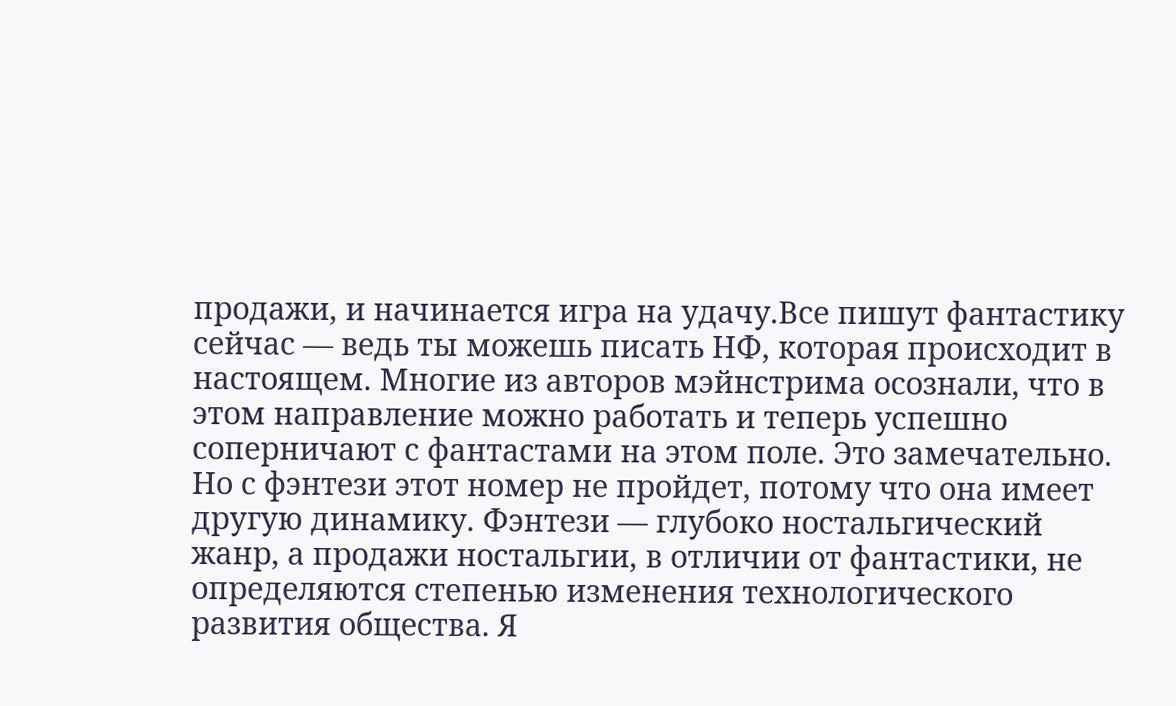продажи, и начинается игра на удачу.Все пишут фантастику сейчас — ведь ты можешь писать НФ, которая происходит в настоящем. Многие из авторов мэйнстрима осознали, что в этом направление можно работать и теперь успешно соперничают с фантастами на этом поле. Это замечательно. Но с фэнтези этот номер не пройдет, потому что она имеет другую динамику. Фэнтези — глубоко ностальгический жанр, а продажи ностальгии, в отличии от фантастики, не определяются степенью изменения технологического развития общества. Я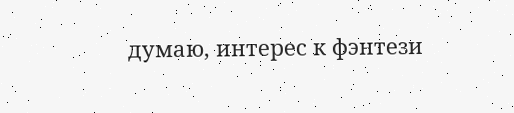думаю, интерес к фэнтези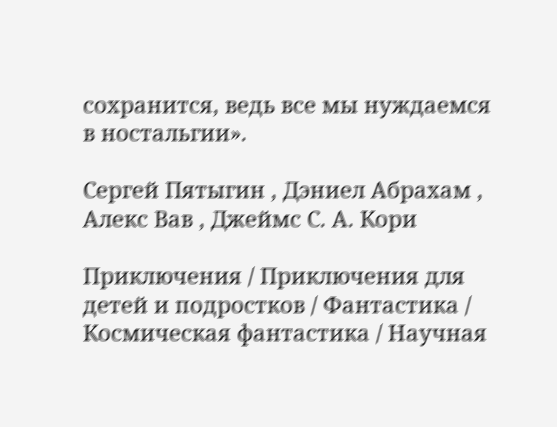сохранится, ведь все мы нуждаемся в ностальгии».

Сергей Пятыгин , Дэниел Абрахам , Алекс Вав , Джеймс С. А. Кори

Приключения / Приключения для детей и подростков / Фантастика / Космическая фантастика / Научная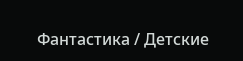Фантастика / Детские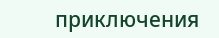приключения